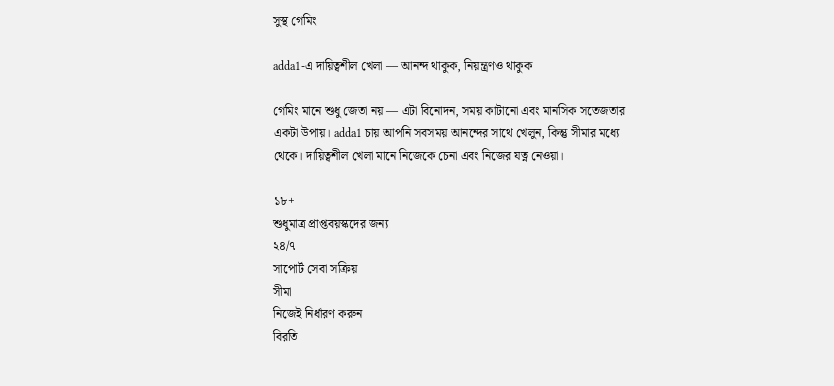সুস্থ গেমিং

adda1-এ দায়িত্বশীল খেলা — আনন্দ থাকুক, নিয়ন্ত্রণও থাকুক

গেমিং মানে শুধু জেতা নয় — এটা বিনোদন, সময় কাটানো এবং মানসিক সতেজতার একটা উপায়। adda1 চায় আপনি সবসময় আনন্দের সাথে খেলুন, কিন্তু সীমার মধ্যে থেকে। দায়িত্বশীল খেলা মানে নিজেকে চেনা এবং নিজের যত্ন নেওয়া।

১৮+
শুধুমাত্র প্রাপ্তবয়স্কদের জন্য
২৪/৭
সাপোর্ট সেবা সক্রিয়
সীমা
নিজেই নির্ধারণ করুন
বিরতি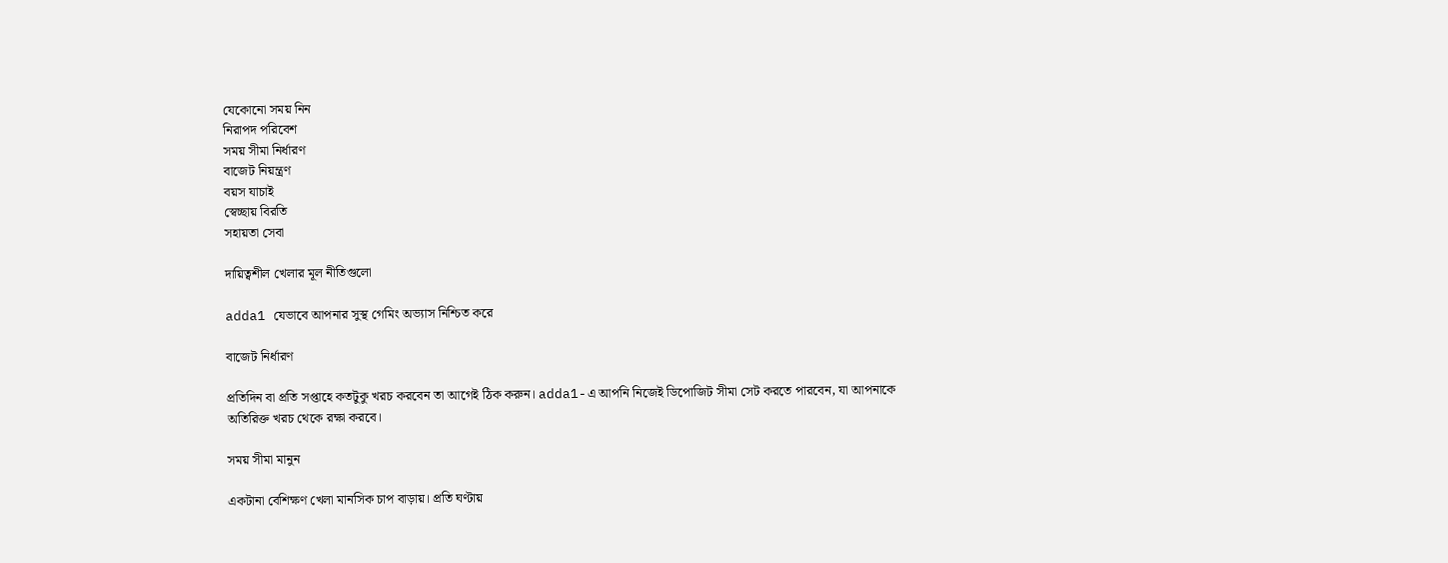যেকোনো সময় নিন
নিরাপদ পরিবেশ
সময় সীমা নির্ধারণ
বাজেট নিয়ন্ত্রণ
বয়স যাচাই
স্বেচ্ছায় বিরতি
সহায়তা সেবা

দায়িত্বশীল খেলার মূল নীতিগুলো

adda1 যেভাবে আপনার সুস্থ গেমিং অভ্যাস নিশ্চিত করে

বাজেট নির্ধারণ

প্রতিদিন বা প্রতি সপ্তাহে কতটুকু খরচ করবেন তা আগেই ঠিক করুন। adda1-এ আপনি নিজেই ডিপোজিট সীমা সেট করতে পারবেন, যা আপনাকে অতিরিক্ত খরচ থেকে রক্ষা করবে।

সময় সীমা মানুন

একটানা বেশিক্ষণ খেলা মানসিক চাপ বাড়ায়। প্রতি ঘণ্টায়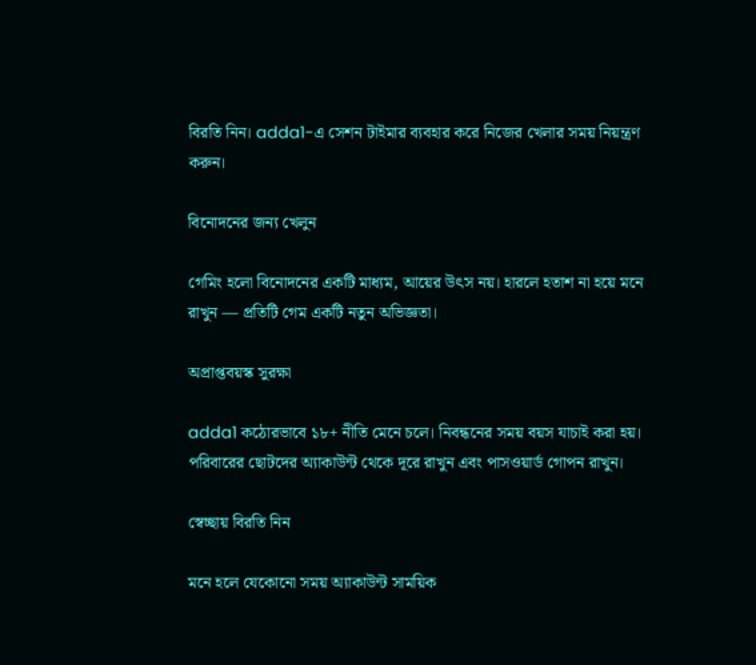বিরতি নিন। adda1-এ সেশন টাইমার ব্যবহার করে নিজের খেলার সময় নিয়ন্ত্রণ করুন।

বিনোদনের জন্য খেলুন

গেমিং হলো বিনোদনের একটি মাধ্যম, আয়ের উৎস নয়। হারলে হতাশ না হয়ে মনে রাখুন — প্রতিটি গেম একটি নতুন অভিজ্ঞতা।

অপ্রাপ্তবয়স্ক সুরক্ষা

adda1 কঠোরভাবে ১৮+ নীতি মেনে চলে। নিবন্ধনের সময় বয়স যাচাই করা হয়। পরিবারের ছোটদের অ্যাকাউন্ট থেকে দূরে রাখুন এবং পাসওয়ার্ড গোপন রাখুন।

স্বেচ্ছায় বিরতি নিন

মনে হলে যেকোনো সময় অ্যাকাউন্ট সাময়িক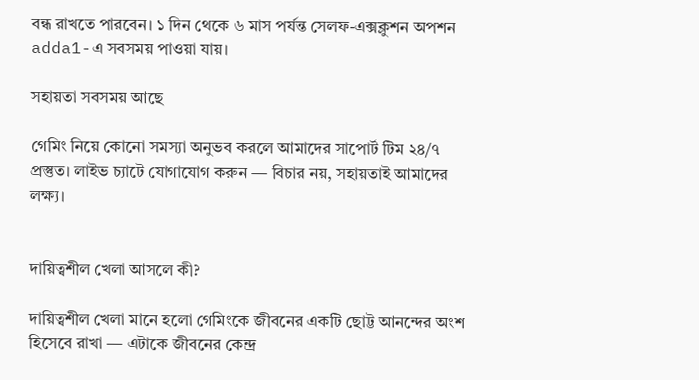বন্ধ রাখতে পারবেন। ১ দিন থেকে ৬ মাস পর্যন্ত সেলফ-এক্সক্লুশন অপশন adda1-এ সবসময় পাওয়া যায়।

সহায়তা সবসময় আছে

গেমিং নিয়ে কোনো সমস্যা অনুভব করলে আমাদের সাপোর্ট টিম ২৪/৭ প্রস্তুত। লাইভ চ্যাটে যোগাযোগ করুন — বিচার নয়, সহায়তাই আমাদের লক্ষ্য।


দায়িত্বশীল খেলা আসলে কী?

দায়িত্বশীল খেলা মানে হলো গেমিংকে জীবনের একটি ছোট্ট আনন্দের অংশ হিসেবে রাখা — এটাকে জীবনের কেন্দ্র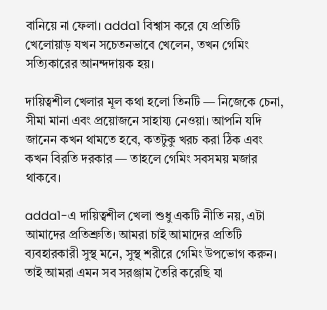বানিয়ে না ফেলা। adda1 বিশ্বাস করে যে প্রতিটি খেলোয়াড় যখন সচেতনভাবে খেলেন, তখন গেমিং সত্যিকারের আনন্দদায়ক হয়।

দায়িত্বশীল খেলার মূল কথা হলো তিনটি — নিজেকে চেনা, সীমা মানা এবং প্রয়োজনে সাহায্য নেওয়া। আপনি যদি জানেন কখন থামতে হবে, কতটুকু খরচ করা ঠিক এবং কখন বিরতি দরকার — তাহলে গেমিং সবসময় মজার থাকবে।

adda1-এ দায়িত্বশীল খেলা শুধু একটি নীতি নয়, এটা আমাদের প্রতিশ্রুতি। আমরা চাই আমাদের প্রতিটি ব্যবহারকারী সুস্থ মনে, সুস্থ শরীরে গেমিং উপভোগ করুন। তাই আমরা এমন সব সরঞ্জাম তৈরি করেছি যা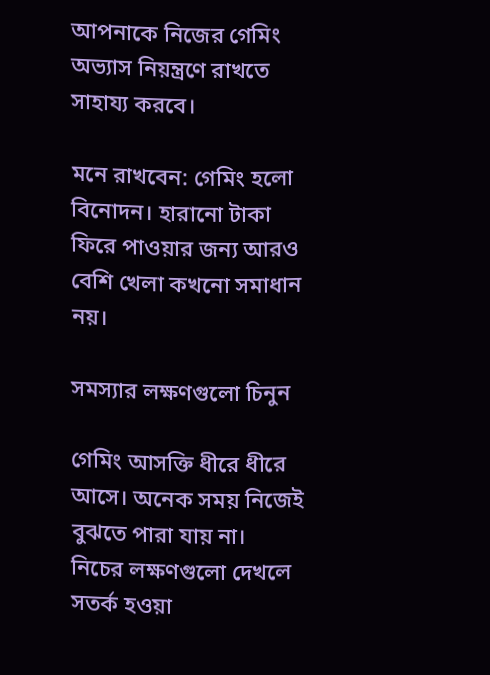আপনাকে নিজের গেমিং অভ্যাস নিয়ন্ত্রণে রাখতে সাহায্য করবে।

মনে রাখবেন: গেমিং হলো বিনোদন। হারানো টাকা ফিরে পাওয়ার জন্য আরও বেশি খেলা কখনো সমাধান নয়।

সমস্যার লক্ষণগুলো চিনুন

গেমিং আসক্তি ধীরে ধীরে আসে। অনেক সময় নিজেই বুঝতে পারা যায় না। নিচের লক্ষণগুলো দেখলে সতর্ক হওয়া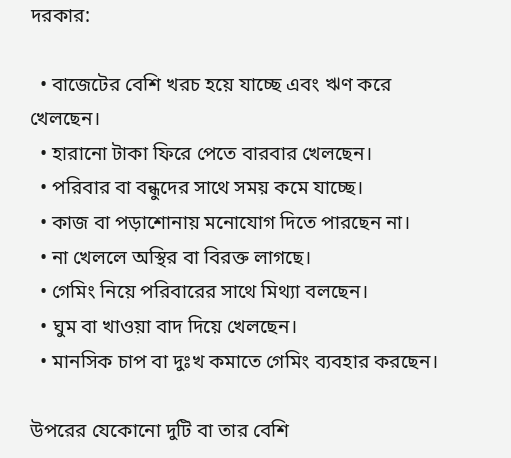দরকার:

  • বাজেটের বেশি খরচ হয়ে যাচ্ছে এবং ঋণ করে খেলছেন।
  • হারানো টাকা ফিরে পেতে বারবার খেলছেন।
  • পরিবার বা বন্ধুদের সাথে সময় কমে যাচ্ছে।
  • কাজ বা পড়াশোনায় মনোযোগ দিতে পারছেন না।
  • না খেললে অস্থির বা বিরক্ত লাগছে।
  • গেমিং নিয়ে পরিবারের সাথে মিথ্যা বলছেন।
  • ঘুম বা খাওয়া বাদ দিয়ে খেলছেন।
  • মানসিক চাপ বা দুঃখ কমাতে গেমিং ব্যবহার করছেন।

উপরের যেকোনো দুটি বা তার বেশি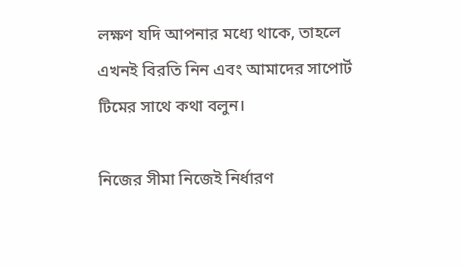লক্ষণ যদি আপনার মধ্যে থাকে, তাহলে এখনই বিরতি নিন এবং আমাদের সাপোর্ট টিমের সাথে কথা বলুন।

নিজের সীমা নিজেই নির্ধারণ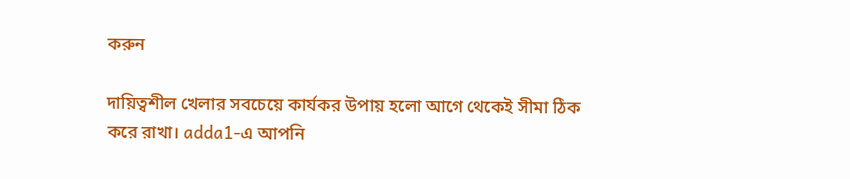করুন

দায়িত্বশীল খেলার সবচেয়ে কার্যকর উপায় হলো আগে থেকেই সীমা ঠিক করে রাখা। adda1-এ আপনি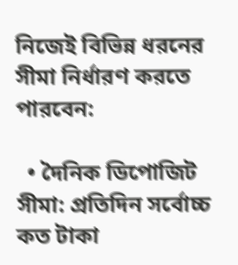নিজেই বিভিন্ন ধরনের সীমা নির্ধারণ করতে পারবেন:

  • দৈনিক ডিপোজিট সীমা: প্রতিদিন সর্বোচ্চ কত টাকা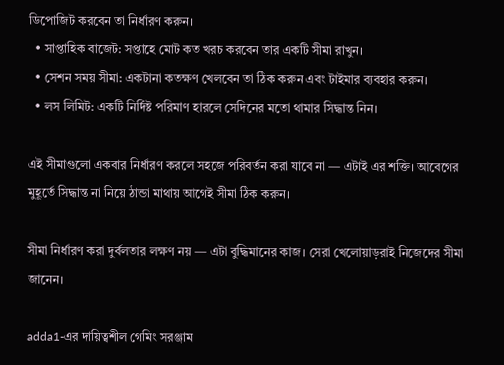ডিপোজিট করবেন তা নির্ধারণ করুন।
  • সাপ্তাহিক বাজেট: সপ্তাহে মোট কত খরচ করবেন তার একটি সীমা রাখুন।
  • সেশন সময় সীমা: একটানা কতক্ষণ খেলবেন তা ঠিক করুন এবং টাইমার ব্যবহার করুন।
  • লস লিমিট: একটি নির্দিষ্ট পরিমাণ হারলে সেদিনের মতো থামার সিদ্ধান্ত নিন।

এই সীমাগুলো একবার নির্ধারণ করলে সহজে পরিবর্তন করা যাবে না — এটাই এর শক্তি। আবেগের মুহূর্তে সিদ্ধান্ত না নিয়ে ঠান্ডা মাথায় আগেই সীমা ঠিক করুন।

সীমা নির্ধারণ করা দুর্বলতার লক্ষণ নয় — এটা বুদ্ধিমানের কাজ। সেরা খেলোয়াড়রাই নিজেদের সীমা জানেন।

adda1-এর দায়িত্বশীল গেমিং সরঞ্জাম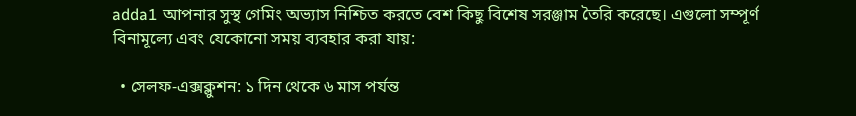adda1 আপনার সুস্থ গেমিং অভ্যাস নিশ্চিত করতে বেশ কিছু বিশেষ সরঞ্জাম তৈরি করেছে। এগুলো সম্পূর্ণ বিনামূল্যে এবং যেকোনো সময় ব্যবহার করা যায়:

  • সেলফ-এক্সক্লুশন: ১ দিন থেকে ৬ মাস পর্যন্ত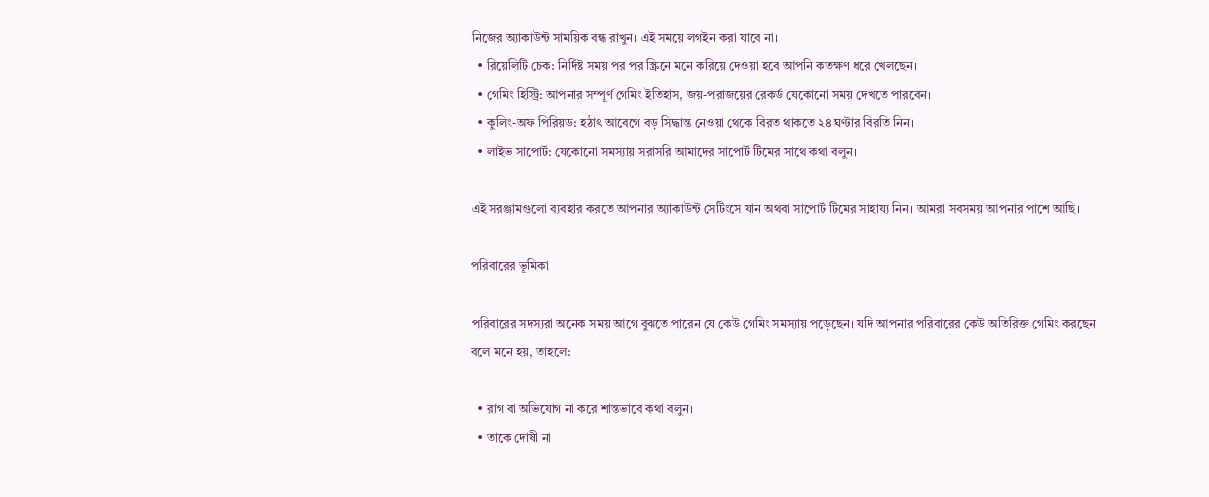নিজের অ্যাকাউন্ট সাময়িক বন্ধ রাখুন। এই সময়ে লগইন করা যাবে না।
  • রিয়েলিটি চেক: নির্দিষ্ট সময় পর পর স্ক্রিনে মনে করিয়ে দেওয়া হবে আপনি কতক্ষণ ধরে খেলছেন।
  • গেমিং হিস্ট্রি: আপনার সম্পূর্ণ গেমিং ইতিহাস, জয়-পরাজয়ের রেকর্ড যেকোনো সময় দেখতে পারবেন।
  • কুলিং-অফ পিরিয়ড: হঠাৎ আবেগে বড় সিদ্ধান্ত নেওয়া থেকে বিরত থাকতে ২৪ ঘণ্টার বিরতি নিন।
  • লাইভ সাপোর্ট: যেকোনো সমস্যায় সরাসরি আমাদের সাপোর্ট টিমের সাথে কথা বলুন।

এই সরঞ্জামগুলো ব্যবহার করতে আপনার অ্যাকাউন্ট সেটিংসে যান অথবা সাপোর্ট টিমের সাহায্য নিন। আমরা সবসময় আপনার পাশে আছি।

পরিবারের ভূমিকা

পরিবারের সদস্যরা অনেক সময় আগে বুঝতে পারেন যে কেউ গেমিং সমস্যায় পড়েছেন। যদি আপনার পরিবারের কেউ অতিরিক্ত গেমিং করছেন বলে মনে হয়, তাহলে:

  • রাগ বা অভিযোগ না করে শান্তভাবে কথা বলুন।
  • তাকে দোষী না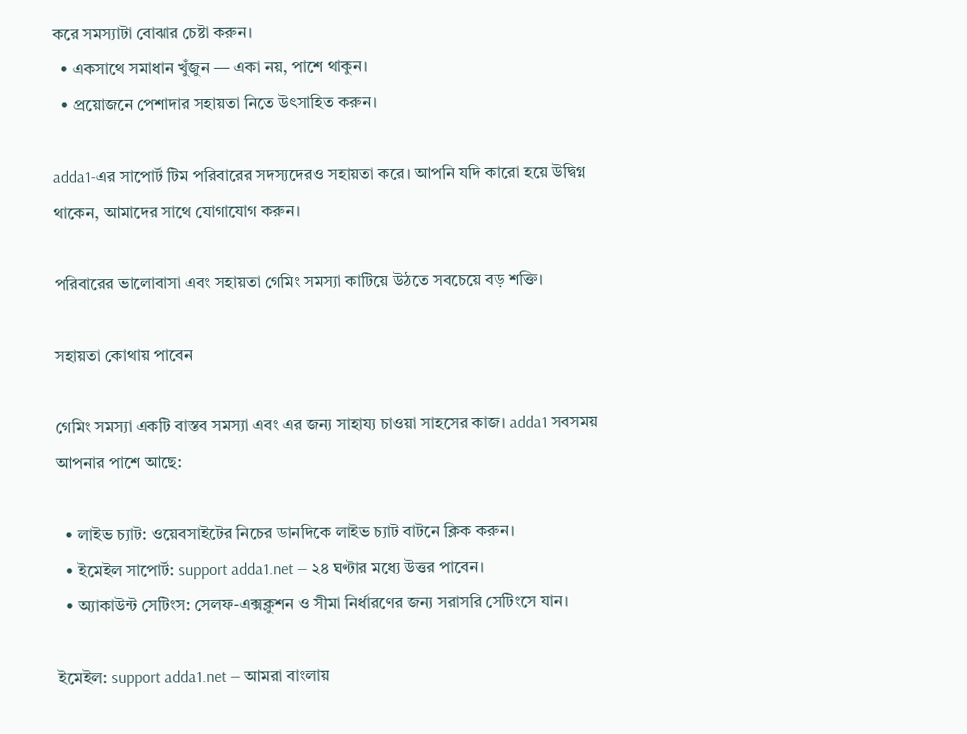করে সমস্যাটা বোঝার চেষ্টা করুন।
  • একসাথে সমাধান খুঁজুন — একা নয়, পাশে থাকুন।
  • প্রয়োজনে পেশাদার সহায়তা নিতে উৎসাহিত করুন।

adda1-এর সাপোর্ট টিম পরিবারের সদস্যদেরও সহায়তা করে। আপনি যদি কারো হয়ে উদ্বিগ্ন থাকেন, আমাদের সাথে যোগাযোগ করুন।

পরিবারের ভালোবাসা এবং সহায়তা গেমিং সমস্যা কাটিয়ে উঠতে সবচেয়ে বড় শক্তি।

সহায়তা কোথায় পাবেন

গেমিং সমস্যা একটি বাস্তব সমস্যা এবং এর জন্য সাহায্য চাওয়া সাহসের কাজ। adda1 সবসময় আপনার পাশে আছে:

  • লাইভ চ্যাট: ওয়েবসাইটের নিচের ডানদিকে লাইভ চ্যাট বাটনে ক্লিক করুন।
  • ইমেইল সাপোর্ট: support adda1.net — ২৪ ঘণ্টার মধ্যে উত্তর পাবেন।
  • অ্যাকাউন্ট সেটিংস: সেলফ-এক্সক্লুশন ও সীমা নির্ধারণের জন্য সরাসরি সেটিংসে যান।

ইমেইল: support adda1.net — আমরা বাংলায়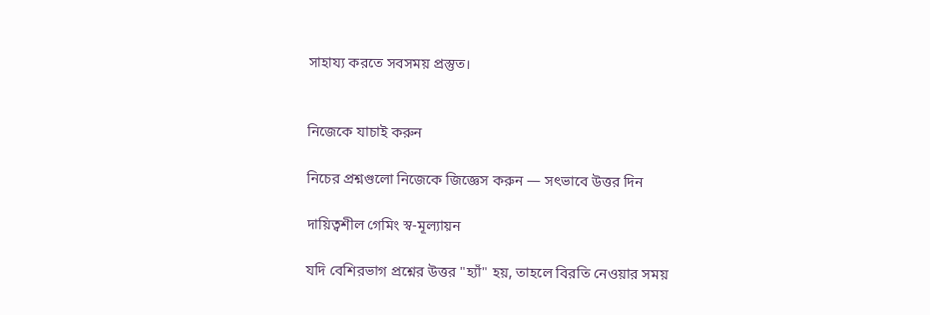সাহায্য করতে সবসময় প্রস্তুত।


নিজেকে যাচাই করুন

নিচের প্রশ্নগুলো নিজেকে জিজ্ঞেস করুন — সৎভাবে উত্তর দিন

দায়িত্বশীল গেমিং স্ব-মূল্যায়ন

যদি বেশিরভাগ প্রশ্নের উত্তর "হ্যাঁ" হয়, তাহলে বিরতি নেওয়ার সময়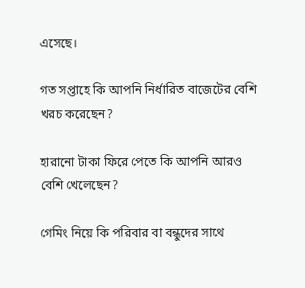এসেছে।

গত সপ্তাহে কি আপনি নির্ধারিত বাজেটের বেশি খরচ করেছেন?

হারানো টাকা ফিরে পেতে কি আপনি আরও বেশি খেলেছেন?

গেমিং নিয়ে কি পরিবার বা বন্ধুদের সাথে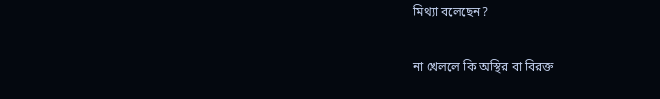মিথ্যা বলেছেন?

না খেললে কি অস্থির বা বিরক্ত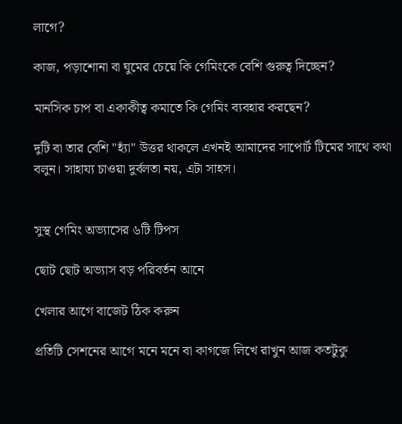লাগে?

কাজ, পড়াশোনা বা ঘুমের চেয়ে কি গেমিংকে বেশি গুরুত্ব দিচ্ছেন?

মানসিক চাপ বা একাকীত্ব কমাতে কি গেমিং ব্যবহার করছেন?

দুটি বা তার বেশি "হ্যাঁ" উত্তর থাকলে এখনই আমাদের সাপোর্ট টিমের সাথে কথা বলুন। সাহায্য চাওয়া দুর্বলতা নয়, এটা সাহস।


সুস্থ গেমিং অভ্যাসের ৬টি টিপস

ছোট ছোট অভ্যাস বড় পরিবর্তন আনে

খেলার আগে বাজেট ঠিক করুন

প্রতিটি সেশনের আগে মনে মনে বা কাগজে লিখে রাখুন আজ কতটুকু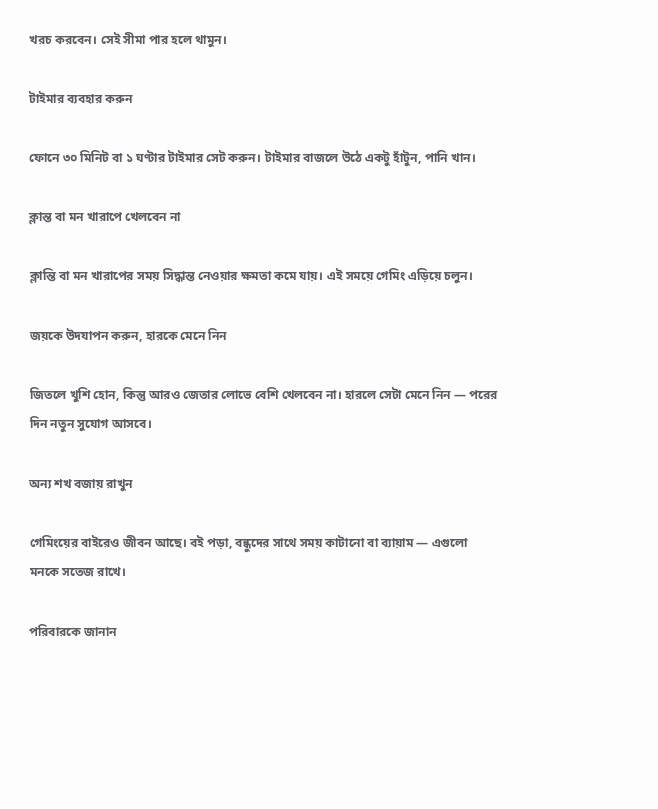খরচ করবেন। সেই সীমা পার হলে থামুন।

টাইমার ব্যবহার করুন

ফোনে ৩০ মিনিট বা ১ ঘণ্টার টাইমার সেট করুন। টাইমার বাজলে উঠে একটু হাঁটুন, পানি খান।

ক্লান্ত বা মন খারাপে খেলবেন না

ক্লান্তি বা মন খারাপের সময় সিদ্ধান্ত নেওয়ার ক্ষমতা কমে যায়। এই সময়ে গেমিং এড়িয়ে চলুন।

জয়কে উদযাপন করুন, হারকে মেনে নিন

জিতলে খুশি হোন, কিন্তু আরও জেতার লোভে বেশি খেলবেন না। হারলে সেটা মেনে নিন — পরের দিন নতুন সুযোগ আসবে।

অন্য শখ বজায় রাখুন

গেমিংয়ের বাইরেও জীবন আছে। বই পড়া, বন্ধুদের সাথে সময় কাটানো বা ব্যায়াম — এগুলো মনকে সতেজ রাখে।

পরিবারকে জানান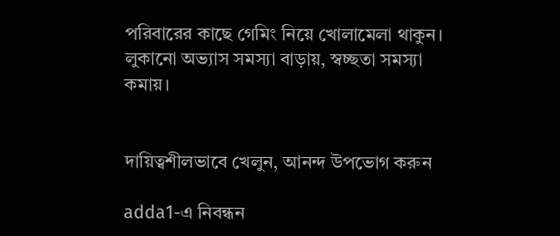পরিবারের কাছে গেমিং নিয়ে খোলামেলা থাকুন। লুকানো অভ্যাস সমস্যা বাড়ায়, স্বচ্ছতা সমস্যা কমায়।


দায়িত্বশীলভাবে খেলুন, আনন্দ উপভোগ করুন

adda1-এ নিবন্ধন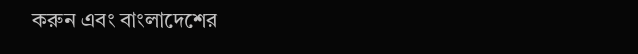করুন এবং বাংলাদেশের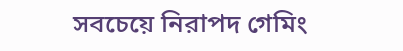সবচেয়ে নিরাপদ গেমিং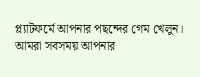প্ল্যাটফর্মে আপনার পছন্দের গেম খেলুন। আমরা সবসময় আপনার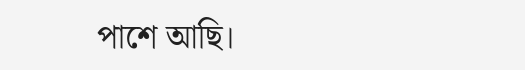পাশে আছি।